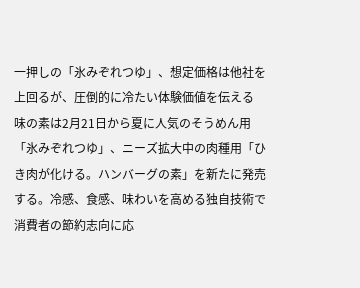一押しの「氷みぞれつゆ」、想定価格は他社を上回るが、圧倒的に冷たい体験価値を伝える
味の素は2月21日から夏に人気のそうめん用「氷みぞれつゆ」、ニーズ拡大中の肉種用「ひき肉が化ける。ハンバーグの素」を新たに発売する。冷感、食感、味わいを高める独自技術で消費者の節約志向に応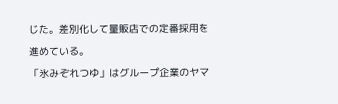じた。差別化して量販店での定番採用を進めている。
「氷みぞれつゆ」はグループ企業のヤマ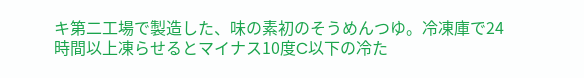キ第二工場で製造した、味の素初のそうめんつゆ。冷凍庫で24時間以上凍らせるとマイナス10度C以下の冷た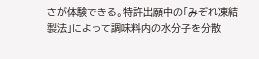さが体験できる。特許出願中の「みぞれ凍結製法」によって調味料内の水分子を分散